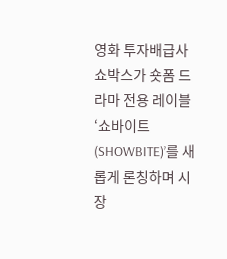영화 투자배급사 쇼박스가 숏폼 드라마 전용 레이블 ‘쇼바이트(SHOWBITE)’를 새롭게 론칭하며 시장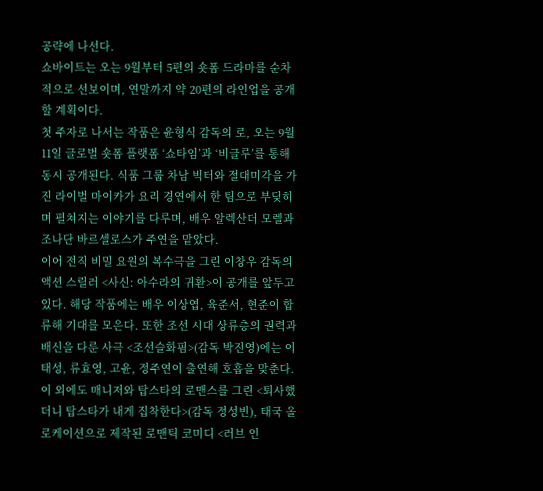공략에 나선다.
쇼바이트는 오는 9월부터 5편의 숏폼 드라마를 순차적으로 선보이며, 연말까지 약 20편의 라인업을 공개할 계획이다.
첫 주자로 나서는 작품은 윤형식 감독의 로, 오는 9월 11일 글로벌 숏폼 플랫폼 ‘쇼타임’과 ‘비글루’를 통해 동시 공개된다. 식품 그룹 차남 빅터와 절대미각을 가진 라이벌 마이카가 요리 경연에서 한 팀으로 부딪히며 펼쳐지는 이야기를 다루며, 배우 알렉산더 모렐과 조나단 바르셀로스가 주연을 맡았다.
이어 전직 비밀 요원의 복수극을 그린 이창우 감독의 액션 스릴러 <사신: 아수라의 귀환>이 공개를 앞두고 있다. 해당 작품에는 배우 이상엽, 육준서, 현준이 합류해 기대를 모은다. 또한 조선 시대 상류층의 권력과 배신을 다룬 사극 <조선슬화핌>(감독 박진영)에는 이태성, 류효영, 고윤, 정주연이 출연해 호흡을 맞춘다.
이 외에도 매니저와 탑스타의 로맨스를 그린 <퇴사했더니 탑스타가 내게 집착한다>(감독 정성빈), 태국 올로케이션으로 제작된 로맨틱 코미디 <러브 인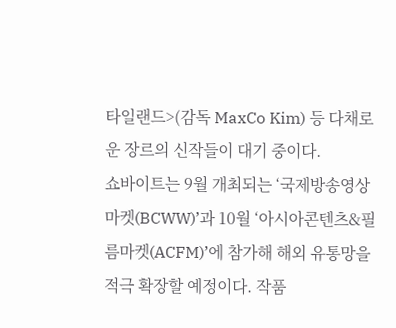타일랜드>(감독 MaxCo Kim) 등 다채로운 장르의 신작들이 대기 중이다.
쇼바이트는 9월 개최되는 ‘국제방송영상마켓(BCWW)’과 10월 ‘아시아콘텐츠&필름마켓(ACFM)’에 참가해 해외 유통망을 적극 확장할 예정이다. 작품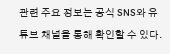관련 주요 정보는 공식 SNS와 유튜브 채널을 통해 확인할 수 있다.